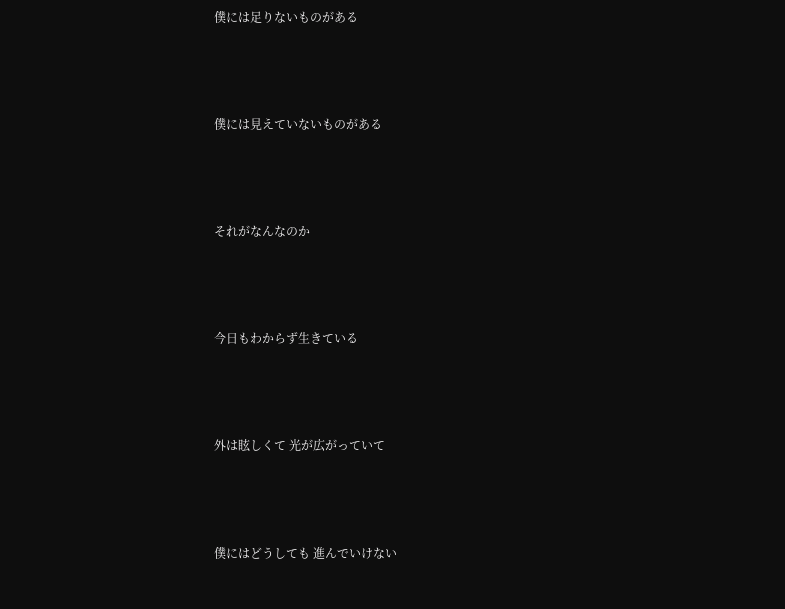僕には足りないものがある



僕には見えていないものがある



それがなんなのか



今日もわからず生きている



外は眩しくて 光が広がっていて



僕にはどうしても 進んでいけない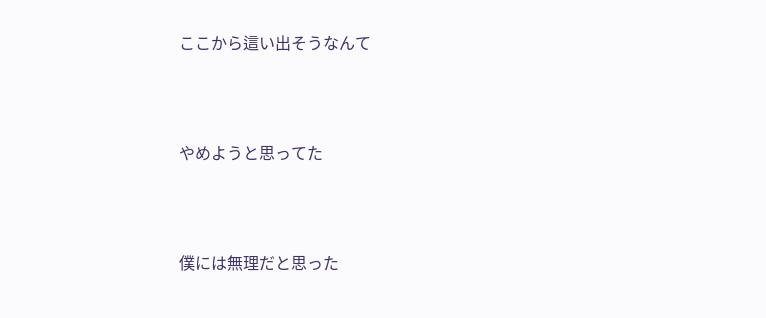ここから這い出そうなんて



やめようと思ってた



僕には無理だと思った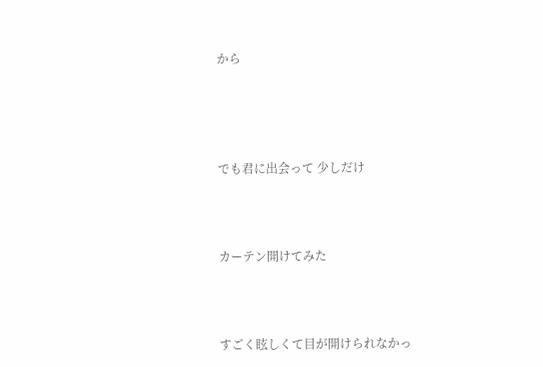から




でも君に出会って 少しだけ



カーテン開けてみた



すごく眩しくて目が開けられなかっ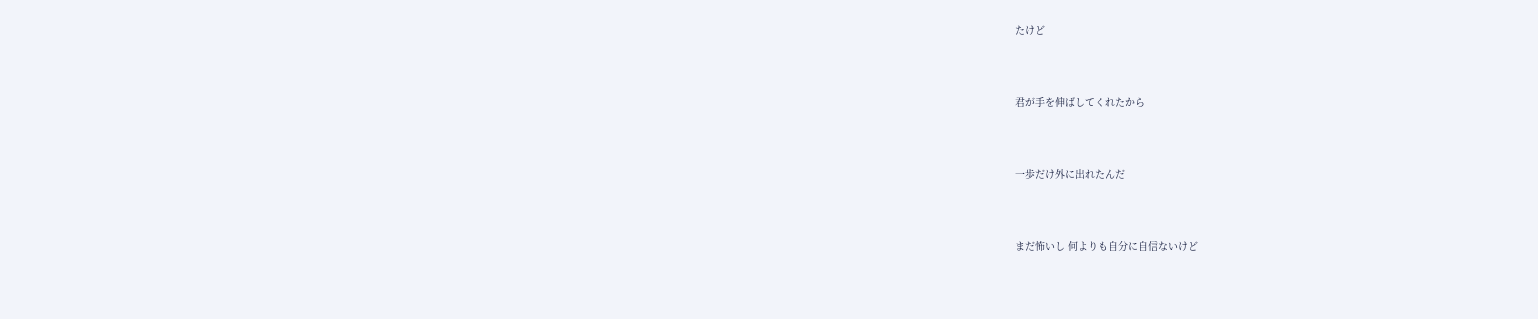たけど



君が手を伸ばしてくれたから



一歩だけ外に出れたんだ



まだ怖いし 何よりも自分に自信ないけど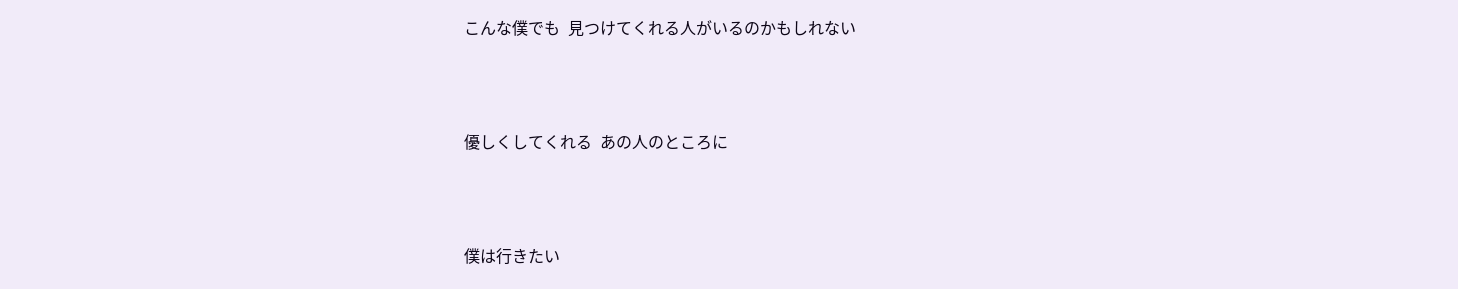こんな僕でも  見つけてくれる人がいるのかもしれない



優しくしてくれる  あの人のところに



僕は行きたい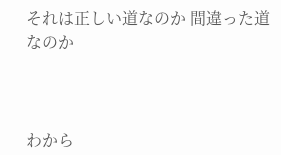それは正しい道なのか 間違った道なのか



わから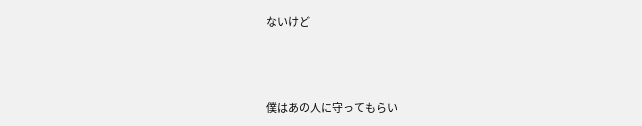ないけど



僕はあの人に守ってもらい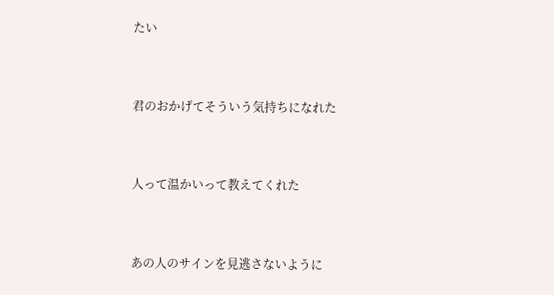たい



君のおかげてそういう気持ちになれた



人って温かいって教えてくれた



あの人のサインを見逃さないように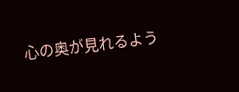心の奥が見れるよう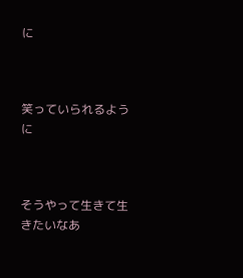に



笑っていられるように



そうやって生きて生きたいなあ